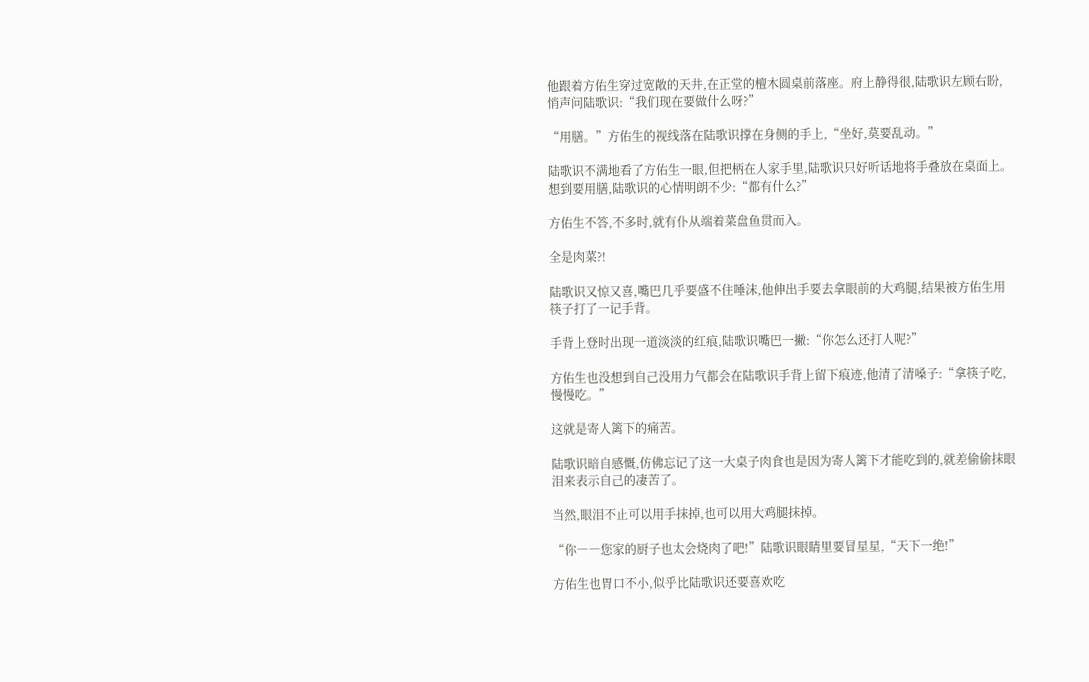他跟着方佑生穿过宽敞的天井,在正堂的檀木圆桌前落座。府上静得很,陆歌识左顾右盼,悄声问陆歌识:“我们现在要做什么呀?”

“用膳。”方佑生的视线落在陆歌识撑在身侧的手上,“坐好,莫要乱动。”

陆歌识不满地看了方佑生一眼,但把柄在人家手里,陆歌识只好听话地将手叠放在桌面上。想到要用膳,陆歌识的心情明朗不少:“都有什么?”

方佑生不答,不多时,就有仆从端着菜盘鱼贯而入。

全是肉菜?!

陆歌识又惊又喜,嘴巴几乎要盛不住唾沫,他伸出手要去拿眼前的大鸡腿,结果被方佑生用筷子打了一记手背。

手背上登时出现一道淡淡的红痕,陆歌识嘴巴一撇:“你怎么还打人呢?”

方佑生也没想到自己没用力气都会在陆歌识手背上留下痕迹,他清了清嗓子:“拿筷子吃,慢慢吃。”

这就是寄人篱下的痛苦。

陆歌识暗自感慨,仿佛忘记了这一大桌子肉食也是因为寄人篱下才能吃到的,就差偷偷抹眼泪来表示自己的凄苦了。

当然,眼泪不止可以用手抹掉,也可以用大鸡腿抹掉。

“你――您家的厨子也太会烧肉了吧!”陆歌识眼睛里要冒星星,“天下一绝!”

方佑生也胃口不小,似乎比陆歌识还要喜欢吃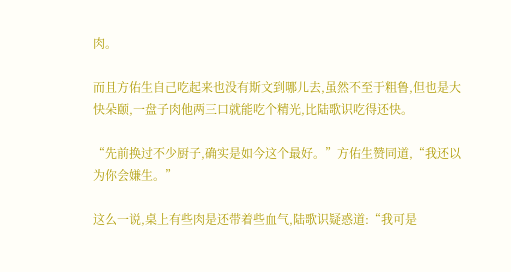肉。

而且方佑生自己吃起来也没有斯文到哪儿去,虽然不至于粗鲁,但也是大快朵颐,一盘子肉他两三口就能吃个精光,比陆歌识吃得还快。

“先前换过不少厨子,确实是如今这个最好。”方佑生赞同道,“我还以为你会嫌生。”

这么一说,桌上有些肉是还带着些血气,陆歌识疑惑道:“我可是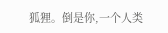狐狸。倒是你,一个人类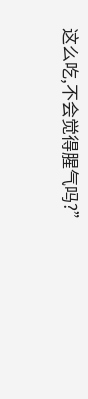这么吃,不会觉得腥气吗?”